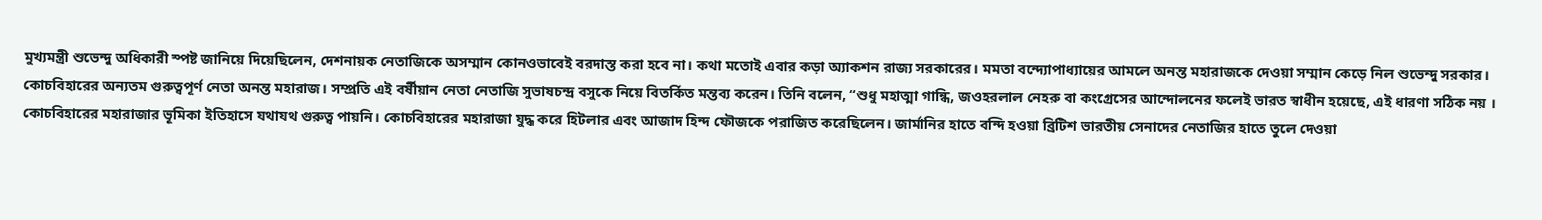মুখ্যমন্ত্রী শুভেন্দু অধিকারী স্পষ্ট জানিয়ে দিয়েছিলেন, দেশনায়ক নেতাজিকে অসম্মান কোনওভাবেই বরদাস্ত করা হবে না। কথা মতোই এবার কড়া অ্যাকশন রাজ্য সরকারের। মমতা বন্দ্যোপাধ্যায়ের আমলে অনন্ত মহারাজকে দেওয়া সম্মান কেড়ে নিল শুভেন্দু সরকার।
কোচবিহারের অন্যতম গুরুত্বপূর্ণ নেতা অনন্ত মহারাজ। সম্প্রতি এই বর্ষীয়ান নেতা নেতাজি সুভাষচন্দ্র বসুকে নিয়ে বিতর্কিত মন্তব্য করেন। তিনি বলেন, “শুধু মহাত্মা গান্ধি, জওহরলাল নেহরু বা কংগ্রেসের আন্দোলনের ফলেই ভারত স্বাধীন হয়েছে, এই ধারণা সঠিক নয় । কোচবিহারের মহারাজার ভূমিকা ইতিহাসে যথাযথ গুরুত্ব পায়নি। কোচবিহারের মহারাজা যুদ্ধ করে হিটলার এবং আজাদ হিন্দ ফৌজকে পরাজিত করেছিলেন। জার্মানির হাতে বন্দি হওয়া ব্রিটিশ ভারতীয় সেনাদের নেতাজির হাতে তুলে দেওয়া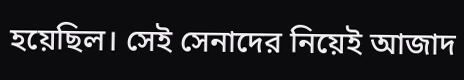হয়েছিল। সেই সেনাদের নিয়েই আজাদ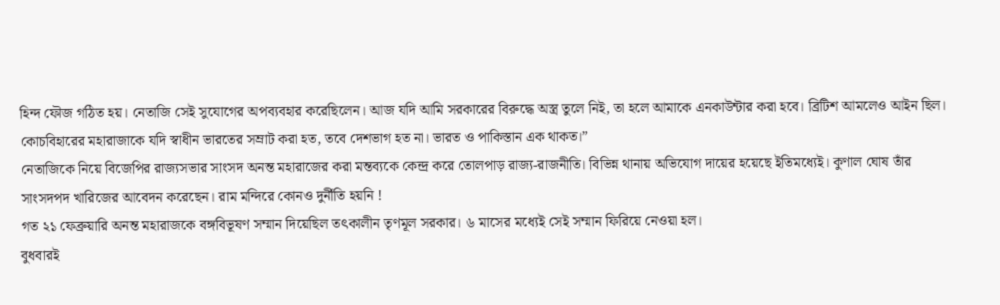হিন্দ ফৌজ গঠিত হয়। নেতাজি সেই সুযোগের অপব্যবহার করেছিলেন। আজ যদি আমি সরকারের বিরুদ্ধে অস্ত্র তুলে নিই, তা হলে আমাকে এনকাউন্টার করা হবে। ব্রিটিশ আমলেও আইন ছিল। কোচবিহারের মহারাজাকে যদি স্বাধীন ভারতের সম্রাট করা হত, তবে দেশভাগ হত না। ভারত ও পাকিস্তান এক থাকত।”
নেতাজিকে নিয়ে বিজেপির রাজ্যসভার সাংসদ অনন্ত মহারাজের করা মন্তব্যকে কেন্দ্র করে তোলপাড় রাজ্য-রাজনীতি। বিভিন্ন থানায় অভিযোগ দায়ের হয়েছে ইতিমধ্যেই। কুণাল ঘোষ তাঁর সাংসদপদ খারিজের আবেদন করেছেন। রাম মন্দিরে কোনও দুর্নীতি হয়নি !
গত ২১ ফেব্রুয়ারি অনন্ত মহারাজকে বঙ্গবিভূষণ সম্মান দিয়েছিল তৎকালীন তৃণমূল সরকার। ৬ মাসের মধ্যেই সেই সম্মান ফিরিয়ে নেওয়া হল।
বুধবারই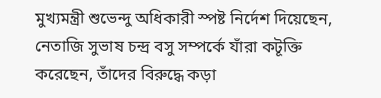মুখ্যমন্ত্রী শুভেন্দু অধিকারী স্পষ্ট নির্দেশ দিয়েছেন, নেতাজি সুভাষ চন্দ্র বসু সম্পর্কে যাঁরা কটূক্তি করেছেন, তাঁদের বিরুদ্ধে কড়া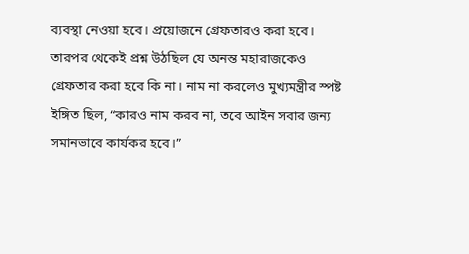ব্যবস্থা নেওয়া হবে। প্রয়োজনে গ্রেফতারও করা হবে। তারপর থেকেই প্রশ্ন উঠছিল যে অনন্ত মহারাজকেও গ্রেফতার করা হবে কি না। নাম না করলেও মুখ্যমন্ত্রীর স্পষ্ট ইঙ্গিত ছিল, “কারও নাম করব না, তবে আইন সবার জন্য সমানভাবে কার্যকর হবে।”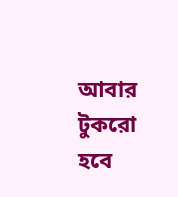আবার টুকরো হবে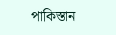পাকিস্তান